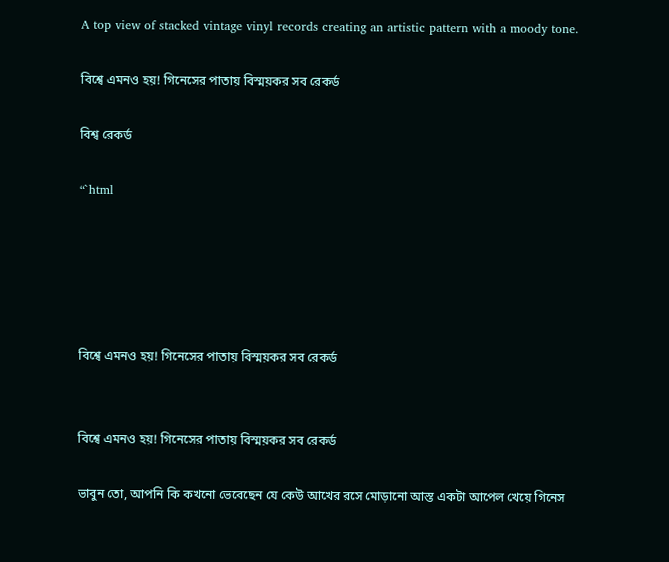A top view of stacked vintage vinyl records creating an artistic pattern with a moody tone.

বিশ্বে এমনও হয়! গিনেসের পাতায় বিস্ময়কর সব রেকর্ড

বিশ্ব রেকর্ড

“`html





বিশ্বে এমনও হয়! গিনেসের পাতায় বিস্ময়কর সব রেকর্ড


বিশ্বে এমনও হয়! গিনেসের পাতায় বিস্ময়কর সব রেকর্ড

ভাবুন তো, আপনি কি কখনো ভেবেছেন যে কেউ আখের রসে মোড়ানো আস্ত একটা আপেল খেয়ে গিনেস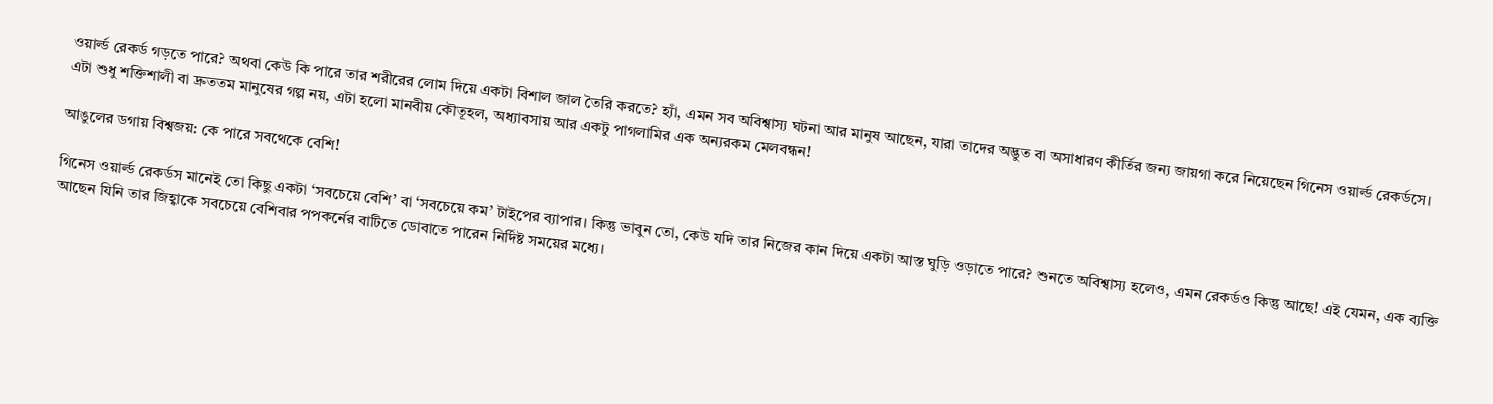ওয়ার্ল্ড রেকর্ড গড়তে পারে? অথবা কেউ কি পারে তার শরীরের লোম দিয়ে একটা বিশাল জাল তৈরি করতে? হ্যাঁ, এমন সব অবিশ্বাস্য ঘটনা আর মানুষ আছেন, যারা তাদের অদ্ভুত বা অসাধারণ কীর্তির জন্য জায়গা করে নিয়েছেন গিনেস ওয়ার্ল্ড রেকর্ডসে। এটা শুধু শক্তিশালী বা দ্রুততম মানুষের গল্প নয়, এটা হলো মানবীয় কৌতূহল, অধ্যাবসায় আর একটু পাগলামির এক অন্যরকম মেলবন্ধন!

আঙুলের ডগায় বিশ্বজয়: কে পারে সবথেকে বেশি!

গিনেস ওয়ার্ল্ড রেকর্ডস মানেই তো কিছু একটা ‘সবচেয়ে বেশি’ বা ‘সবচেয়ে কম’ টাইপের ব্যাপার। কিন্তু ভাবুন তো, কেউ যদি তার নিজের কান দিয়ে একটা আস্ত ঘুড়ি ওড়াতে পারে? শুনতে অবিশ্বাস্য হলেও, এমন রেকর্ডও কিন্তু আছে! এই যেমন, এক ব্যক্তি আছেন যিনি তার জিহ্বাকে সবচেয়ে বেশিবার পপকর্নের বাটিতে ডোবাতে পারেন নির্দিষ্ট সময়ের মধ্যে।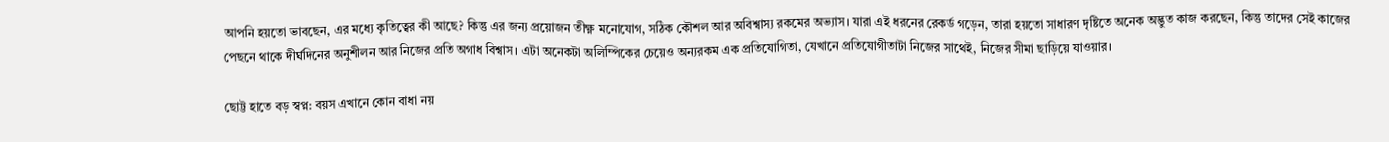আপনি হয়তো ভাবছেন, এর মধ্যে কৃতিত্বের কী আছে? কিন্তু এর জন্য প্রয়োজন তীক্ষ্ণ মনোযোগ, সঠিক কৌশল আর অবিশ্বাস্য রকমের অভ্যাস। যারা এই ধরনের রেকর্ড গড়েন, তারা হয়তো সাধারণ দৃষ্টিতে অনেক অদ্ভুত কাজ করছেন, কিন্তু তাদের সেই কাজের পেছনে থাকে দীর্ঘদিনের অনুশীলন আর নিজের প্রতি অগাধ বিশ্বাস। এটা অনেকটা অলিম্পিকের চেয়েও অন্যরকম এক প্রতিযোগিতা, যেখানে প্রতিযোগীতাটা নিজের সাথেই, নিজের সীমা ছাড়িয়ে যাওয়ার।

ছোট্ট হাতে বড় স্বপ্ন: বয়স এখানে কোন বাধা নয়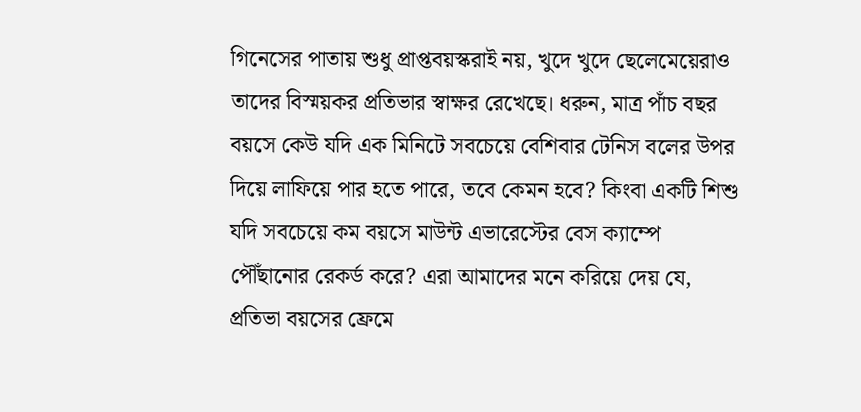গিনেসের পাতায় শুধু প্রাপ্তবয়স্করাই নয়, খুদে খুদে ছেলেমেয়েরাও তাদের বিস্ময়কর প্রতিভার স্বাক্ষর রেখেছে। ধরুন, মাত্র পাঁচ বছর বয়সে কেউ যদি এক মিনিটে সবচেয়ে বেশিবার টেনিস বলের উপর দিয়ে লাফিয়ে পার হতে পারে, তবে কেমন হবে? কিংবা একটি শিশু যদি সবচেয়ে কম বয়সে মাউন্ট এভারেস্টের বেস ক্যাম্পে পৌঁছানোর রেকর্ড করে? এরা আমাদের মনে করিয়ে দেয় যে, প্রতিভা বয়সের ফ্রেমে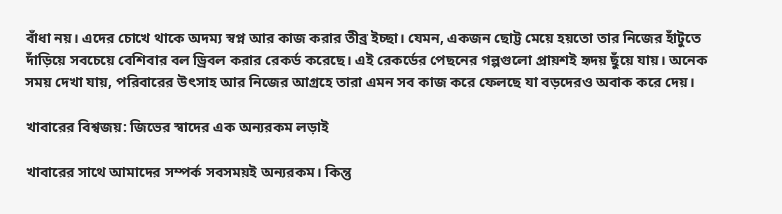বাঁধা নয়। এদের চোখে থাকে অদম্য স্বপ্ন আর কাজ করার তীব্র ইচ্ছা। যেমন, একজন ছোট্ট মেয়ে হয়তো তার নিজের হাঁটুতে দাঁড়িয়ে সবচেয়ে বেশিবার বল ড্রিবল করার রেকর্ড করেছে। এই রেকর্ডের পেছনের গল্পগুলো প্রায়শই হৃদয় ছুঁয়ে যায়। অনেক সময় দেখা যায়, পরিবারের উৎসাহ আর নিজের আগ্রহে তারা এমন সব কাজ করে ফেলছে যা বড়দেরও অবাক করে দেয়।

খাবারের বিশ্বজয়: জিভের স্বাদের এক অন্যরকম লড়াই

খাবারের সাথে আমাদের সম্পর্ক সবসময়ই অন্যরকম। কিন্তু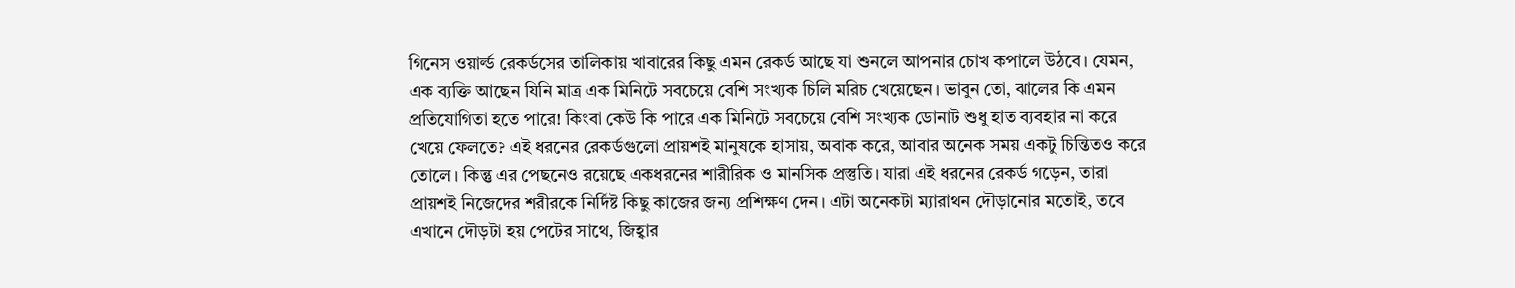গিনেস ওয়ার্ল্ড রেকর্ডসের তালিকায় খাবারের কিছু এমন রেকর্ড আছে যা শুনলে আপনার চোখ কপালে উঠবে। যেমন, এক ব্যক্তি আছেন যিনি মাত্র এক মিনিটে সবচেয়ে বেশি সংখ্যক চিলি মরিচ খেয়েছেন। ভাবুন তো, ঝালের কি এমন প্রতিযোগিতা হতে পারে! কিংবা কেউ কি পারে এক মিনিটে সবচেয়ে বেশি সংখ্যক ডোনাট শুধু হাত ব্যবহার না করে খেয়ে ফেলতে? এই ধরনের রেকর্ডগুলো প্রায়শই মানুষকে হাসায়, অবাক করে, আবার অনেক সময় একটু চিন্তিতও করে তোলে। কিন্তু এর পেছনেও রয়েছে একধরনের শারীরিক ও মানসিক প্রস্তুতি। যারা এই ধরনের রেকর্ড গড়েন, তারা প্রায়শই নিজেদের শরীরকে নির্দিষ্ট কিছু কাজের জন্য প্রশিক্ষণ দেন। এটা অনেকটা ম্যারাথন দৌড়ানোর মতোই, তবে এখানে দৌড়টা হয় পেটের সাথে, জিহ্বার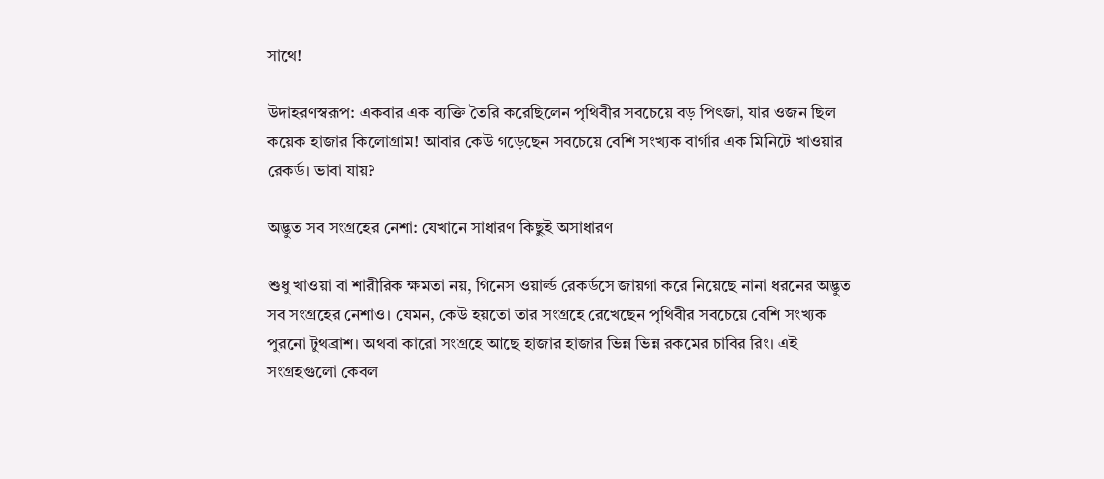সাথে!

উদাহরণস্বরূপ: একবার এক ব্যক্তি তৈরি করেছিলেন পৃথিবীর সবচেয়ে বড় পিৎজা, যার ওজন ছিল কয়েক হাজার কিলোগ্রাম! আবার কেউ গড়েছেন সবচেয়ে বেশি সংখ্যক বার্গার এক মিনিটে খাওয়ার রেকর্ড। ভাবা যায়?

অদ্ভুত সব সংগ্রহের নেশা: যেখানে সাধারণ কিছুই অসাধারণ

শুধু খাওয়া বা শারীরিক ক্ষমতা নয়, গিনেস ওয়ার্ল্ড রেকর্ডসে জায়গা করে নিয়েছে নানা ধরনের অদ্ভুত সব সংগ্রহের নেশাও। যেমন, কেউ হয়তো তার সংগ্রহে রেখেছেন পৃথিবীর সবচেয়ে বেশি সংখ্যক পুরনো টুথব্রাশ। অথবা কারো সংগ্রহে আছে হাজার হাজার ভিন্ন ভিন্ন রকমের চাবির রিং। এই সংগ্রহগুলো কেবল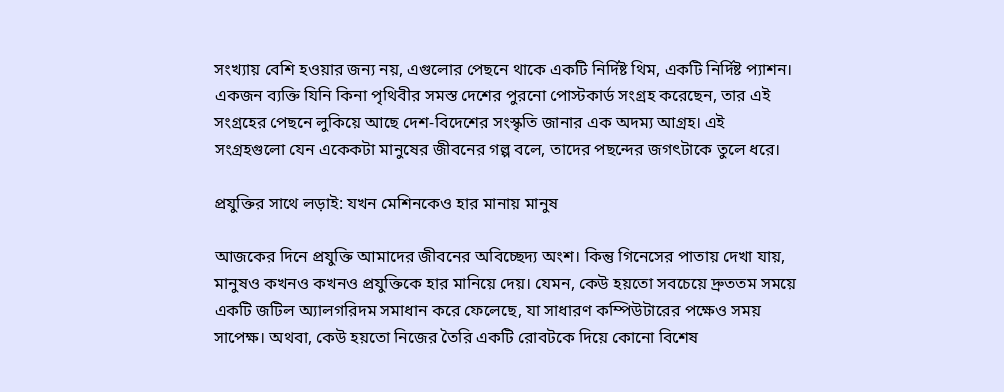সংখ্যায় বেশি হওয়ার জন্য নয়, এগুলোর পেছনে থাকে একটি নির্দিষ্ট থিম, একটি নির্দিষ্ট প্যাশন। একজন ব্যক্তি যিনি কিনা পৃথিবীর সমস্ত দেশের পুরনো পোস্টকার্ড সংগ্রহ করেছেন, তার এই সংগ্রহের পেছনে লুকিয়ে আছে দেশ-বিদেশের সংস্কৃতি জানার এক অদম্য আগ্রহ। এই সংগ্রহগুলো যেন একেকটা মানুষের জীবনের গল্প বলে, তাদের পছন্দের জগৎটাকে তুলে ধরে।

প্রযুক্তির সাথে লড়াই: যখন মেশিনকেও হার মানায় মানুষ

আজকের দিনে প্রযুক্তি আমাদের জীবনের অবিচ্ছেদ্য অংশ। কিন্তু গিনেসের পাতায় দেখা যায়, মানুষও কখনও কখনও প্রযুক্তিকে হার মানিয়ে দেয়। যেমন, কেউ হয়তো সবচেয়ে দ্রুততম সময়ে একটি জটিল অ্যালগরিদম সমাধান করে ফেলেছে, যা সাধারণ কম্পিউটারের পক্ষেও সময় সাপেক্ষ। অথবা, কেউ হয়তো নিজের তৈরি একটি রোবটকে দিয়ে কোনো বিশেষ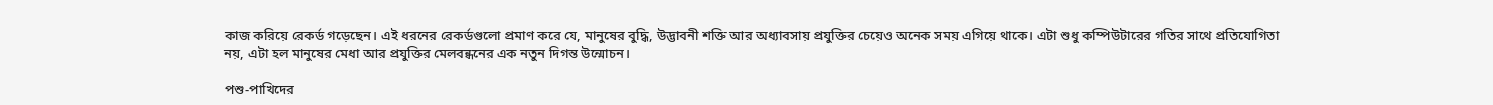কাজ করিয়ে রেকর্ড গড়েছেন। এই ধরনের রেকর্ডগুলো প্রমাণ করে যে, মানুষের বুদ্ধি, উদ্ভাবনী শক্তি আর অধ্যাবসায় প্রযুক্তির চেয়েও অনেক সময় এগিয়ে থাকে। এটা শুধু কম্পিউটারের গতির সাথে প্রতিযোগিতা নয়, এটা হল মানুষের মেধা আর প্রযুক্তির মেলবন্ধনের এক নতুন দিগন্ত উন্মোচন।

পশু-পাখিদের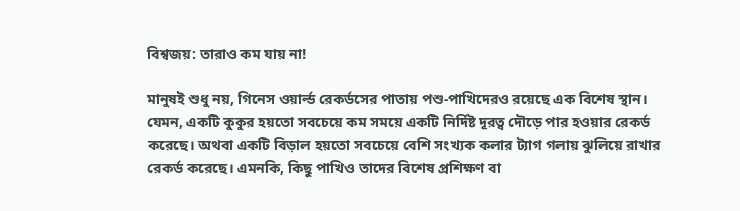বিশ্বজয়: তারাও কম যায় না!

মানুষই শুধু নয়, গিনেস ওয়ার্ল্ড রেকর্ডসের পাতায় পশু-পাখিদেরও রয়েছে এক বিশেষ স্থান। যেমন, একটি কুকুর হয়তো সবচেয়ে কম সময়ে একটি নির্দিষ্ট দূরত্ব দৌড়ে পার হওয়ার রেকর্ড করেছে। অথবা একটি বিড়াল হয়তো সবচেয়ে বেশি সংখ্যক কলার ট্যাগ গলায় ঝুলিয়ে রাখার রেকর্ড করেছে। এমনকি, কিছু পাখিও তাদের বিশেষ প্রশিক্ষণ বা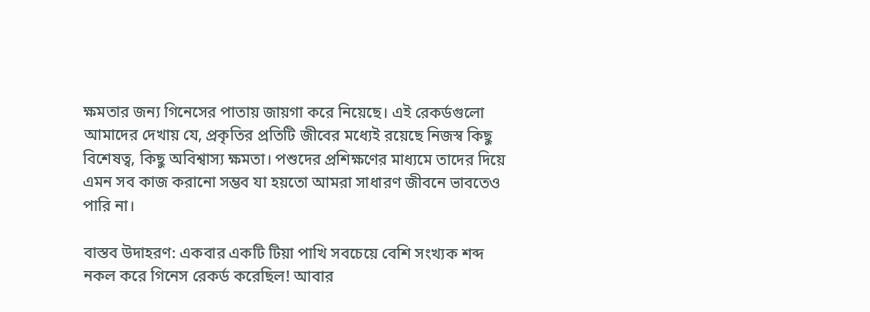ক্ষমতার জন্য গিনেসের পাতায় জায়গা করে নিয়েছে। এই রেকর্ডগুলো আমাদের দেখায় যে, প্রকৃতির প্রতিটি জীবের মধ্যেই রয়েছে নিজস্ব কিছু বিশেষত্ব, কিছু অবিশ্বাস্য ক্ষমতা। পশুদের প্রশিক্ষণের মাধ্যমে তাদের দিয়ে এমন সব কাজ করানো সম্ভব যা হয়তো আমরা সাধারণ জীবনে ভাবতেও পারি না।

বাস্তব উদাহরণ: একবার একটি টিয়া পাখি সবচেয়ে বেশি সংখ্যক শব্দ নকল করে গিনেস রেকর্ড করেছিল! আবার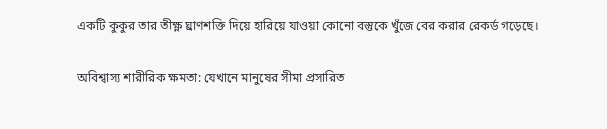একটি কুকুর তার তীক্ষ্ণ ঘ্রাণশক্তি দিয়ে হারিয়ে যাওয়া কোনো বস্তুকে খুঁজে বের করার রেকর্ড গড়েছে।

অবিশ্বাস্য শারীরিক ক্ষমতা: যেখানে মানুষের সীমা প্রসারিত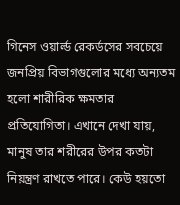গিনেস ওয়ার্ল্ড রেকর্ডসের সবচেয়ে জনপ্রিয় বিভাগগুলোর মধ্যে অন্যতম হলো শারীরিক ক্ষমতার প্রতিযোগিতা। এখানে দেখা যায়, মানুষ তার শরীরের উপর কতটা নিয়ন্ত্রণ রাখতে পারে। কেউ হয়তো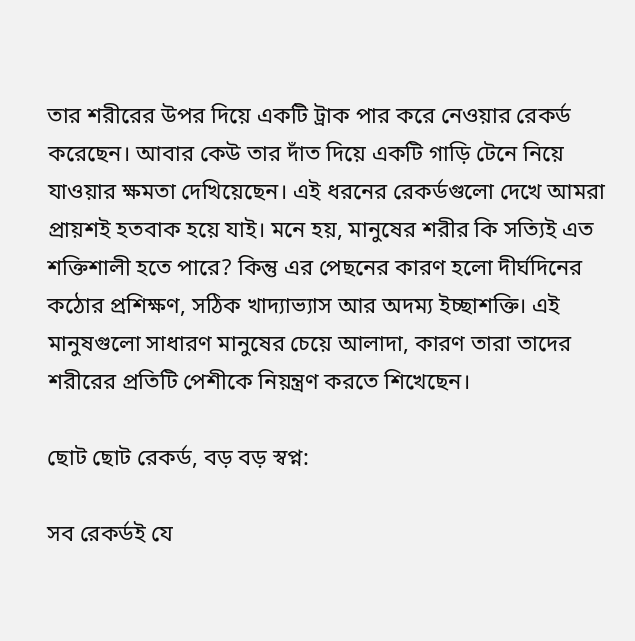তার শরীরের উপর দিয়ে একটি ট্রাক পার করে নেওয়ার রেকর্ড করেছেন। আবার কেউ তার দাঁত দিয়ে একটি গাড়ি টেনে নিয়ে যাওয়ার ক্ষমতা দেখিয়েছেন। এই ধরনের রেকর্ডগুলো দেখে আমরা প্রায়শই হতবাক হয়ে যাই। মনে হয়, মানুষের শরীর কি সত্যিই এত শক্তিশালী হতে পারে? কিন্তু এর পেছনের কারণ হলো দীর্ঘদিনের কঠোর প্রশিক্ষণ, সঠিক খাদ্যাভ্যাস আর অদম্য ইচ্ছাশক্তি। এই মানুষগুলো সাধারণ মানুষের চেয়ে আলাদা, কারণ তারা তাদের শরীরের প্রতিটি পেশীকে নিয়ন্ত্রণ করতে শিখেছেন।

ছোট ছোট রেকর্ড, বড় বড় স্বপ্ন:

সব রেকর্ডই যে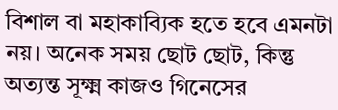বিশাল বা মহাকাব্যিক হতে হবে এমনটা নয়। অনেক সময় ছোট ছোট, কিন্তু অত্যন্ত সূক্ষ্ম কাজও গিনেসের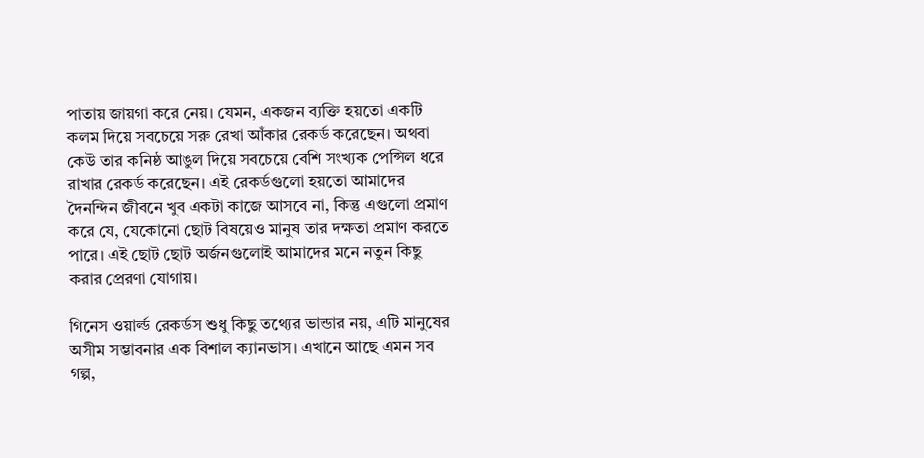পাতায় জায়গা করে নেয়। যেমন, একজন ব্যক্তি হয়তো একটি কলম দিয়ে সবচেয়ে সরু রেখা আঁকার রেকর্ড করেছেন। অথবা কেউ তার কনিষ্ঠ আঙুল দিয়ে সবচেয়ে বেশি সংখ্যক পেন্সিল ধরে রাখার রেকর্ড করেছেন। এই রেকর্ডগুলো হয়তো আমাদের দৈনন্দিন জীবনে খুব একটা কাজে আসবে না, কিন্তু এগুলো প্রমাণ করে যে, যেকোনো ছোট বিষয়েও মানুষ তার দক্ষতা প্রমাণ করতে পারে। এই ছোট ছোট অর্জনগুলোই আমাদের মনে নতুন কিছু করার প্রেরণা যোগায়।

গিনেস ওয়ার্ল্ড রেকর্ডস শুধু কিছু তথ্যের ভান্ডার নয়, এটি মানুষের অসীম সম্ভাবনার এক বিশাল ক্যানভাস। এখানে আছে এমন সব গল্প,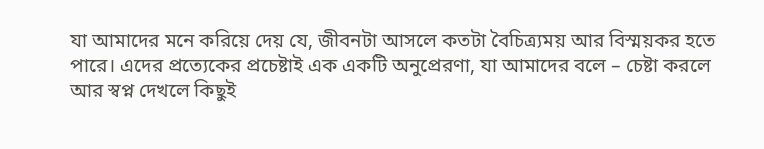যা আমাদের মনে করিয়ে দেয় যে, জীবনটা আসলে কতটা বৈচিত্র্যময় আর বিস্ময়কর হতে পারে। এদের প্রত্যেকের প্রচেষ্টাই এক একটি অনুপ্রেরণা, যা আমাদের বলে – চেষ্টা করলে আর স্বপ্ন দেখলে কিছুই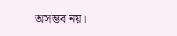অসম্ভব নয়।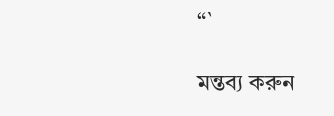“`

মন্তব্য করুন